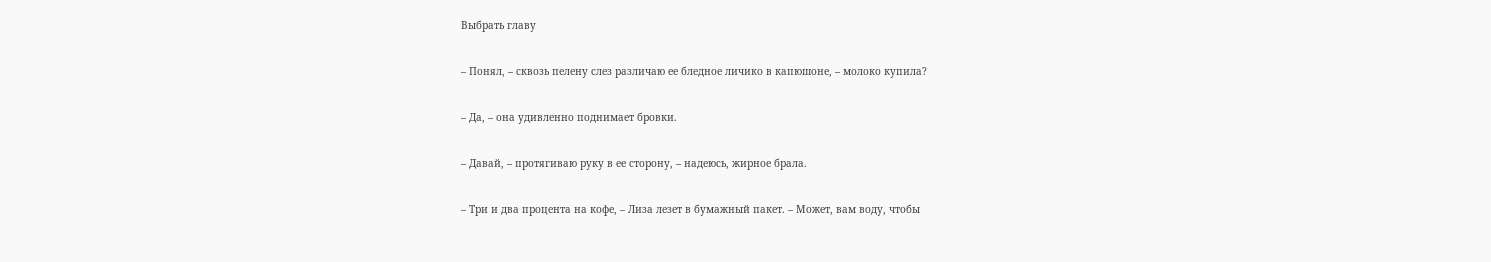Выбрать главу

– Понял, – сквозь пелену слез различаю ее бледное личико в капюшоне, – молоко купила?

– Да, – она удивленно поднимает бровки.

– Давай, – протягиваю руку в ее сторону, – надеюсь, жирное брала.

– Три и два процента на кофе, – Лиза лезет в бумажный пакет. – Может, вам воду, чтобы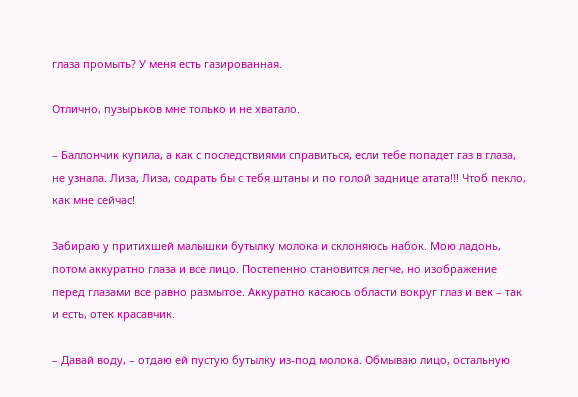глаза промыть? У меня есть газированная.

Отлично, пузырьков мне только и не хватало.

– Баллончик купила, а как с последствиями справиться, если тебе попадет газ в глаза, не узнала. Лиза, Лиза, содрать бы с тебя штаны и по голой заднице атата!!! Чтоб пекло, как мне сейчас!

Забираю у притихшей малышки бутылку молока и склоняюсь набок. Мою ладонь, потом аккуратно глаза и все лицо. Постепенно становится легче, но изображение перед глазами все равно размытое. Аккуратно касаюсь области вокруг глаз и век – так и есть, отек красавчик.

– Давай воду, – отдаю ей пустую бутылку из-под молока. Обмываю лицо, остальную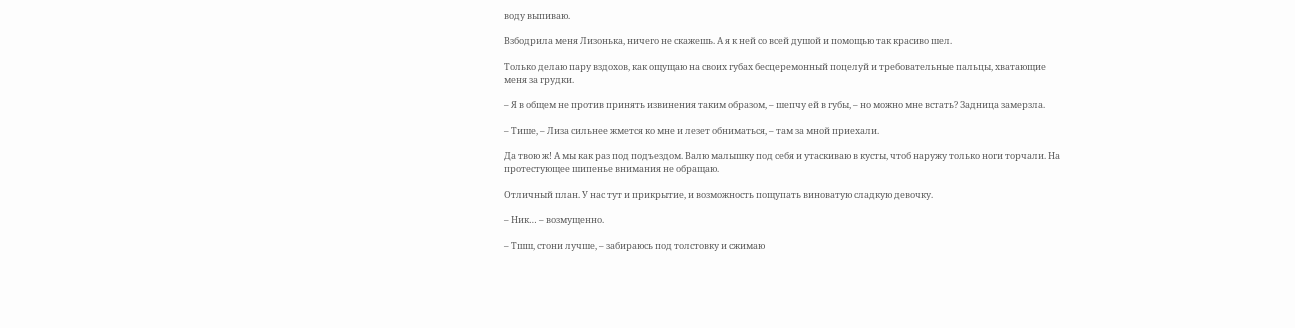воду выпиваю.

Взбодрила меня Лизонька, ничего не скажешь. А я к ней со всей душой и помощью так красиво шел.

Только делаю пару вздохов, как ощущаю на своих губах бесцеремонный поцелуй и требовательные пальцы, хватающие меня за грудки.

– Я в общем не против принять извинения таким образом, – шепчу ей в губы, – но можно мне встать? Задница замерзла.

– Тише, – Лиза сильнее жмется ко мне и лезет обниматься, – там за мной приехали.

Да твою ж! А мы как раз под подъездом. Валю малышку под себя и утаскиваю в кусты, чтоб наружу только ноги торчали. На протестующее шипенье внимания не обращаю.

Отличный план. У нас тут и прикрытие, и возможность пощупать виноватую сладкую девочку.

– Ник… – возмущенно.

– Тшш, стони лучше, – забираюсь под толстовку и сжимаю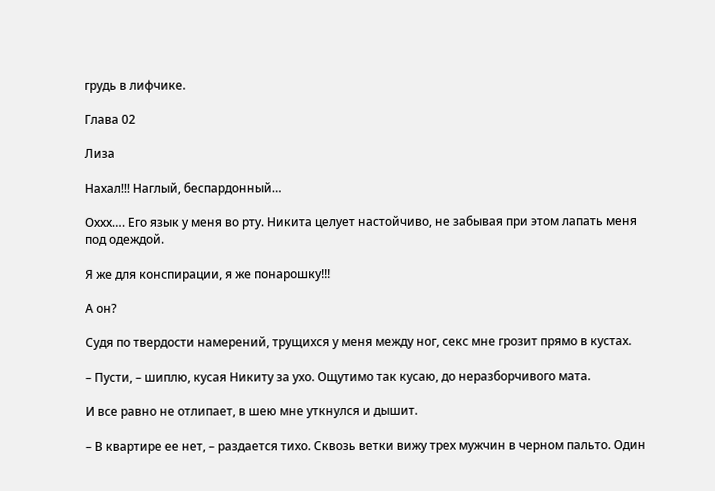грудь в лифчике.

Глава 02

Лиза

Нахал!!! Наглый, беспардонный…

Оххх…. Его язык у меня во рту. Никита целует настойчиво, не забывая при этом лапать меня под одеждой.

Я же для конспирации, я же понарошку!!!

А он?

Судя по твердости намерений, трущихся у меня между ног, секс мне грозит прямо в кустах.

– Пусти, – шиплю, кусая Никиту за ухо. Ощутимо так кусаю, до неразборчивого мата.

И все равно не отлипает, в шею мне уткнулся и дышит.

– В квартире ее нет, – раздается тихо. Сквозь ветки вижу трех мужчин в черном пальто. Один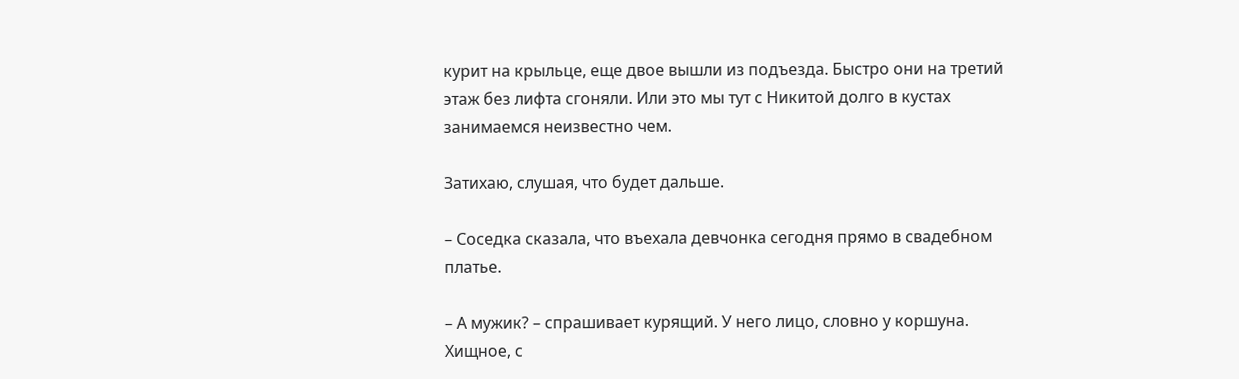курит на крыльце, еще двое вышли из подъезда. Быстро они на третий этаж без лифта сгоняли. Или это мы тут с Никитой долго в кустах занимаемся неизвестно чем.

Затихаю, слушая, что будет дальше.

– Соседка сказала, что въехала девчонка сегодня прямо в свадебном платье.

– А мужик? – спрашивает курящий. У него лицо, словно у коршуна. Хищное, с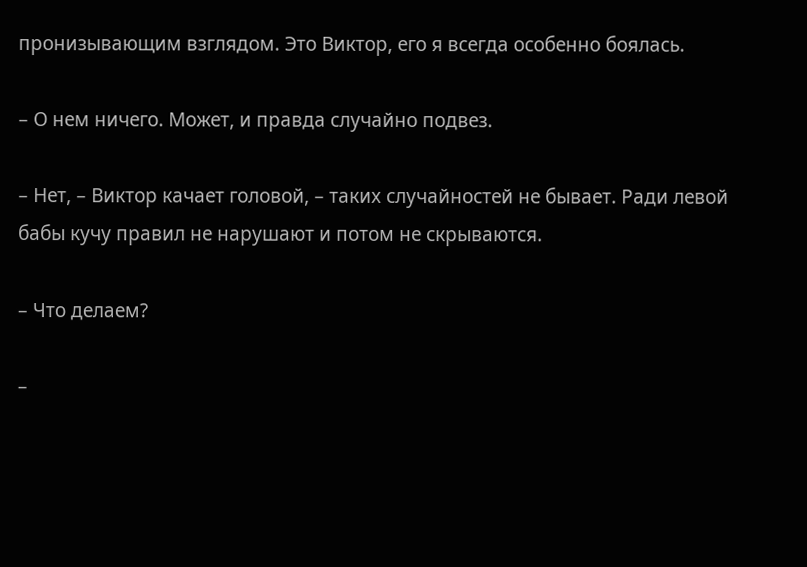пронизывающим взглядом. Это Виктор, его я всегда особенно боялась.

– О нем ничего. Может, и правда случайно подвез.

– Нет, – Виктор качает головой, – таких случайностей не бывает. Ради левой бабы кучу правил не нарушают и потом не скрываются.

– Что делаем?

–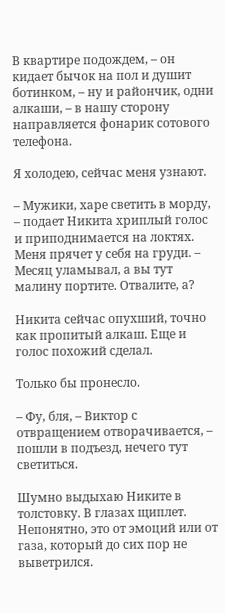В квартире подождем, – он кидает бычок на пол и душит ботинком, – ну и райончик, одни алкаши, – в нашу сторону направляется фонарик сотового телефона.

Я холодею, сейчас меня узнают.

– Мужики, харе светить в морду, – подает Никита хриплый голос и приподнимается на локтях. Меня прячет у себя на груди. – Месяц уламывал, а вы тут малину портите. Отвалите, а?

Никита сейчас опухший, точно как пропитый алкаш. Еще и голос похожий сделал.

Только бы пронесло.

– Фу, бля, – Виктор с отвращением отворачивается, – пошли в подъезд, нечего тут светиться.

Шумно выдыхаю Никите в толстовку. В глазах щиплет. Непонятно, это от эмоций или от газа, который до сих пор не выветрился.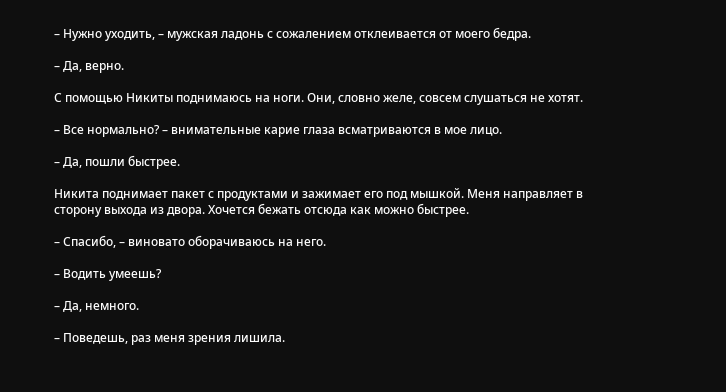– Нужно уходить, – мужская ладонь с сожалением отклеивается от моего бедра.

– Да, верно.

С помощью Никиты поднимаюсь на ноги. Они, словно желе, совсем слушаться не хотят.

– Все нормально? – внимательные карие глаза всматриваются в мое лицо.

– Да, пошли быстрее.

Никита поднимает пакет с продуктами и зажимает его под мышкой. Меня направляет в сторону выхода из двора. Хочется бежать отсюда как можно быстрее.

– Спасибо, – виновато оборачиваюсь на него.

– Водить умеешь?

– Да, немного.

– Поведешь, раз меня зрения лишила.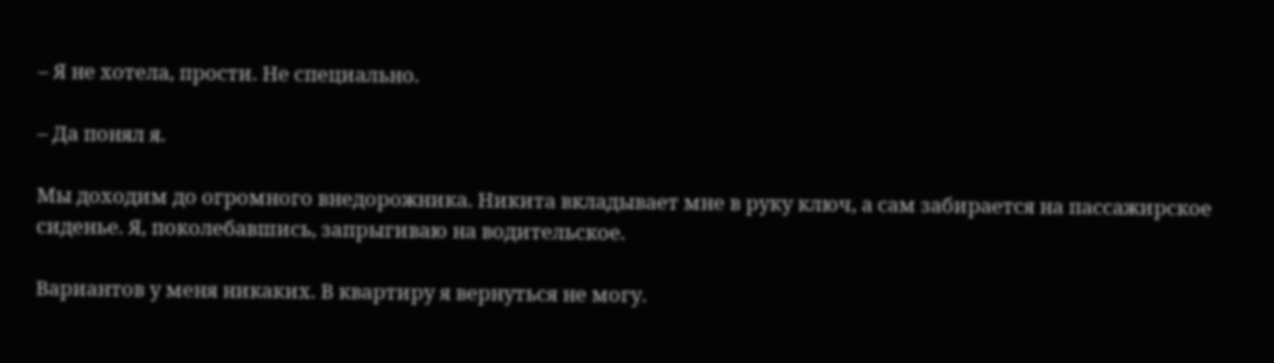– Я не хотела, прости. Не специально.

– Да понял я.

Мы доходим до огромного внедорожника. Никита вкладывает мне в руку ключ, а сам забирается на пассажирское сиденье. Я, поколебавшись, запрыгиваю на водительское.

Вариантов у меня никаких. В квартиру я вернуться не могу.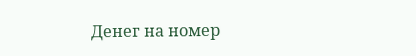Денег на номер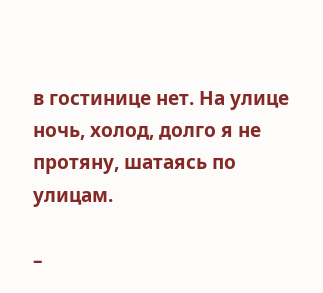в гостинице нет. На улице ночь, холод, долго я не протяну, шатаясь по улицам.

–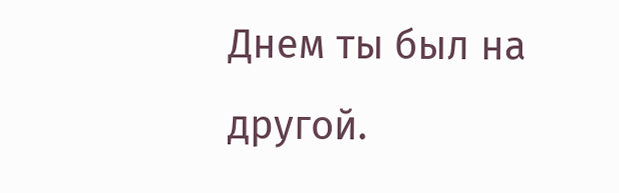Днем ты был на другой.